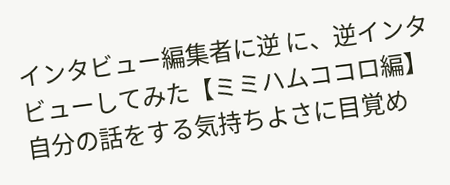インタビュー編集者に逆 に、逆インタビューしてみた【ミミハムココロ編】
自分の話をする気持ちよさに目覚め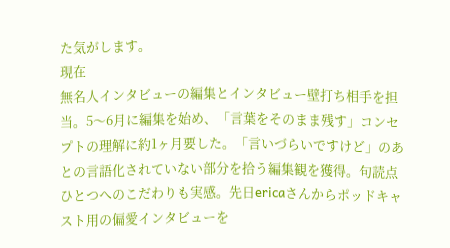た気がします。
現在
無名人インタビューの編集とインタビュー壁打ち相手を担当。5〜6月に編集を始め、「言葉をそのまま残す」コンセプトの理解に約1ヶ月要した。「言いづらいですけど」のあとの言語化されていない部分を拾う編集観を獲得。句読点ひとつへのこだわりも実感。先日ericaさんからポッドキャスト用の偏愛インタビューを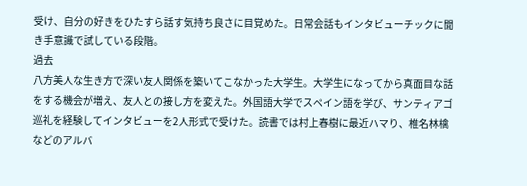受け、自分の好きをひたすら話す気持ち良さに目覚めた。日常会話もインタビューチックに聞き手意識で試している段階。
過去
八方美人な生き方で深い友人関係を築いてこなかった大学生。大学生になってから真面目な話をする機会が増え、友人との接し方を変えた。外国語大学でスペイン語を学び、サンティアゴ巡礼を経験してインタビューを2人形式で受けた。読書では村上春樹に最近ハマり、椎名林檎などのアルバ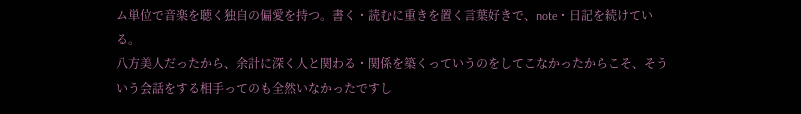ム単位で音楽を聴く独自の偏愛を持つ。書く・読むに重きを置く言葉好きで、note・日記を続けている。
八方美人だったから、余計に深く人と関わる・関係を築くっていうのをしてこなかったからこそ、そういう会話をする相手ってのも全然いなかったですし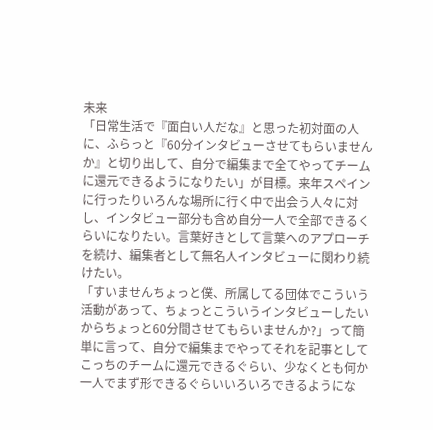未来
「日常生活で『面白い人だな』と思った初対面の人に、ふらっと『60分インタビューさせてもらいませんか』と切り出して、自分で編集まで全てやってチームに還元できるようになりたい」が目標。来年スペインに行ったりいろんな場所に行く中で出会う人々に対し、インタビュー部分も含め自分一人で全部できるくらいになりたい。言葉好きとして言葉へのアプローチを続け、編集者として無名人インタビューに関わり続けたい。
「すいませんちょっと僕、所属してる団体でこういう活動があって、ちょっとこういうインタビューしたいからちょっと60分間させてもらいませんか?」って簡単に言って、自分で編集までやってそれを記事としてこっちのチームに還元できるぐらい、少なくとも何か一人でまず形できるぐらいいろいろできるようにな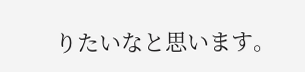りたいなと思います。